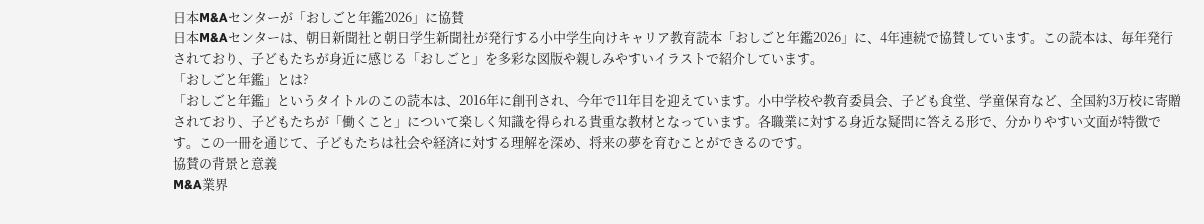日本M&Aセンターが「おしごと年鑑2026」に協賛
日本M&Aセンターは、朝日新聞社と朝日学生新聞社が発行する小中学生向けキャリア教育読本「おしごと年鑑2026」に、4年連続で協賛しています。この読本は、毎年発行されており、子どもたちが身近に感じる「おしごと」を多彩な図版や親しみやすいイラストで紹介しています。
「おしごと年鑑」とは?
「おしごと年鑑」というタイトルのこの読本は、2016年に創刊され、今年で11年目を迎えています。小中学校や教育委員会、子ども食堂、学童保育など、全国約3万校に寄贈されており、子どもたちが「働くこと」について楽しく知識を得られる貴重な教材となっています。各職業に対する身近な疑問に答える形で、分かりやすい文面が特徴です。この一冊を通じて、子どもたちは社会や経済に対する理解を深め、将来の夢を育むことができるのです。
協賛の背景と意義
M&A業界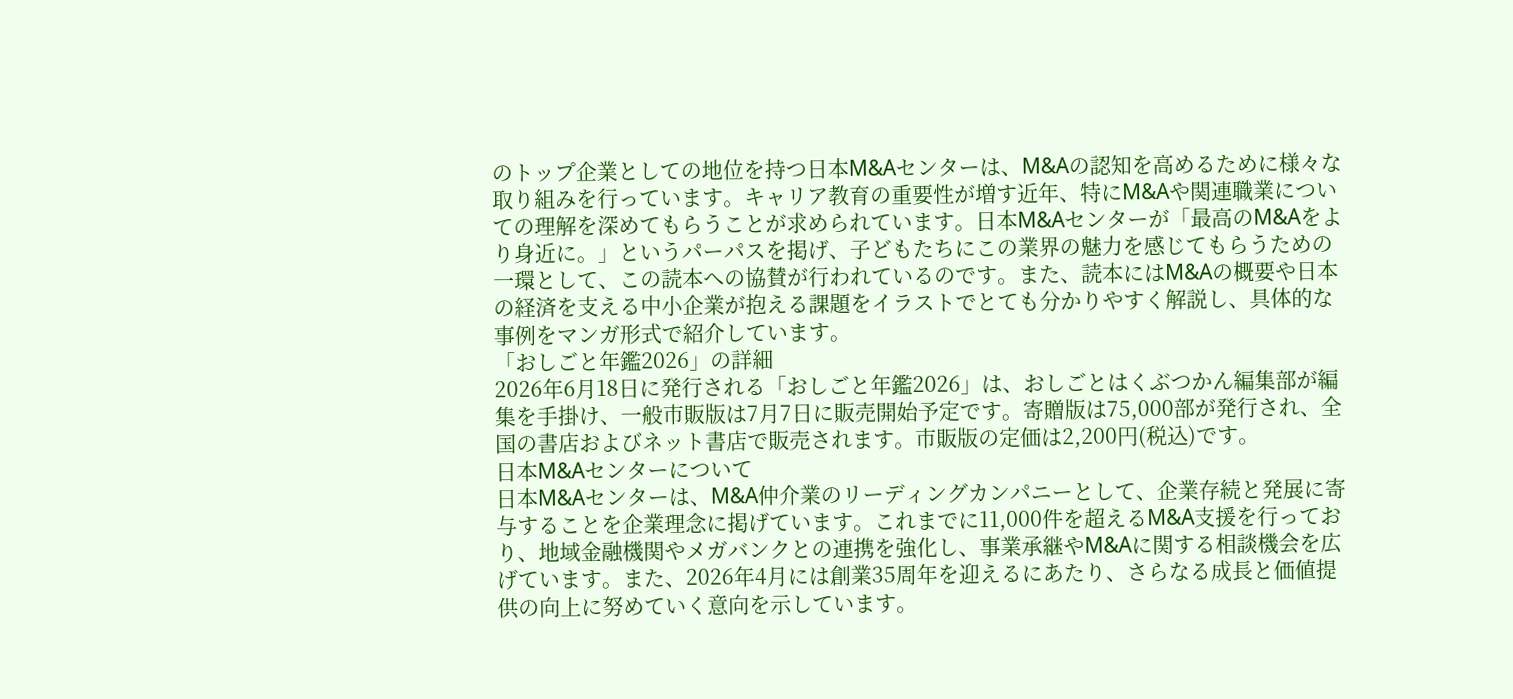のトップ企業としての地位を持つ日本M&Aセンターは、M&Aの認知を高めるために様々な取り組みを行っています。キャリア教育の重要性が増す近年、特にM&Aや関連職業についての理解を深めてもらうことが求められています。日本M&Aセンターが「最高のM&Aをより身近に。」というパーパスを掲げ、子どもたちにこの業界の魅力を感じてもらうための一環として、この読本への協賛が行われているのです。また、読本にはM&Aの概要や日本の経済を支える中小企業が抱える課題をイラストでとても分かりやすく解説し、具体的な事例をマンガ形式で紹介しています。
「おしごと年鑑2026」の詳細
2026年6月18日に発行される「おしごと年鑑2026」は、おしごとはくぶつかん編集部が編集を手掛け、一般市販版は7月7日に販売開始予定です。寄贈版は75,000部が発行され、全国の書店およびネット書店で販売されます。市販版の定価は2,200円(税込)です。
日本M&Aセンターについて
日本M&Aセンターは、M&A仲介業のリーディングカンパニーとして、企業存続と発展に寄与することを企業理念に掲げています。これまでに11,000件を超えるM&A支援を行っており、地域金融機関やメガバンクとの連携を強化し、事業承継やM&Aに関する相談機会を広げています。また、2026年4月には創業35周年を迎えるにあたり、さらなる成長と価値提供の向上に努めていく意向を示しています。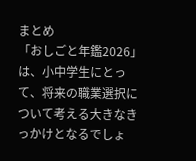まとめ
「おしごと年鑑2026」は、小中学生にとって、将来の職業選択について考える大きなきっかけとなるでしょ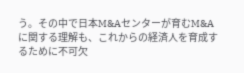う。その中で日本M&Aセンターが育むM&Aに関する理解も、これからの経済人を育成するために不可欠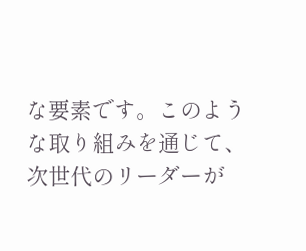な要素です。このような取り組みを通じて、次世代のリーダーが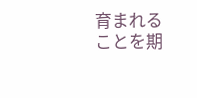育まれることを期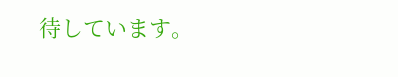待しています。